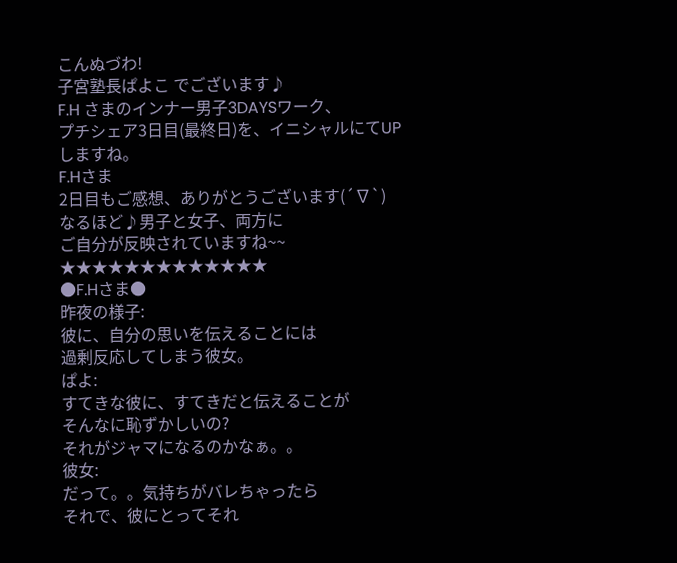こんぬづわ!
子宮塾長ぱよこ でございます♪
F.H さまのインナー男子3DAYSワーク、
プチシェア3日目(最終日)を、イニシャルにてUPしますね。
F.Hさま
2日目もご感想、ありがとうございます(´∇`)
なるほど♪男子と女子、両方に
ご自分が反映されていますね~~
★★★★★★★★★★★★★
●F.Hさま●
昨夜の様子:
彼に、自分の思いを伝えることには
過剰反応してしまう彼女。
ぱよ:
すてきな彼に、すてきだと伝えることが
そんなに恥ずかしいの?
それがジャマになるのかなぁ。。
彼女:
だって。。気持ちがバレちゃったら
それで、彼にとってそれ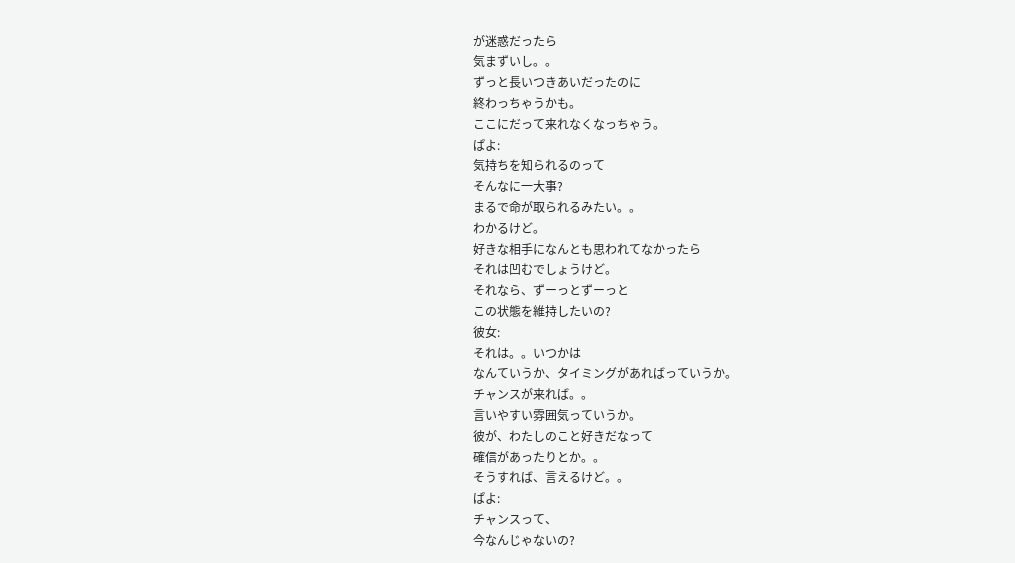が迷惑だったら
気まずいし。。
ずっと長いつきあいだったのに
終わっちゃうかも。
ここにだって来れなくなっちゃう。
ぱよ:
気持ちを知られるのって
そんなに一大事?
まるで命が取られるみたい。。
わかるけど。
好きな相手になんとも思われてなかったら
それは凹むでしょうけど。
それなら、ずーっとずーっと
この状態を維持したいの?
彼女:
それは。。いつかは
なんていうか、タイミングがあればっていうか。
チャンスが来れば。。
言いやすい雰囲気っていうか。
彼が、わたしのこと好きだなって
確信があったりとか。。
そうすれば、言えるけど。。
ぱよ:
チャンスって、
今なんじゃないの?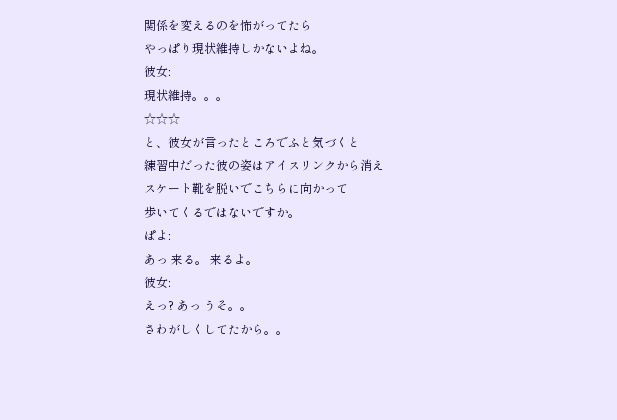関係を変えるのを怖がってたら
やっぱり現状維持しかないよね。
彼女:
現状維持。。。
☆☆☆
と、彼女が言ったところでふと気づくと
練習中だった彼の姿はアイスリンクから消え
スケート靴を脱いでこちらに向かって
歩いてくるではないですか。
ぱよ:
あっ 来る。 来るよ。
彼女:
えっ? あっ うそ。。
さわがしくしてたから。。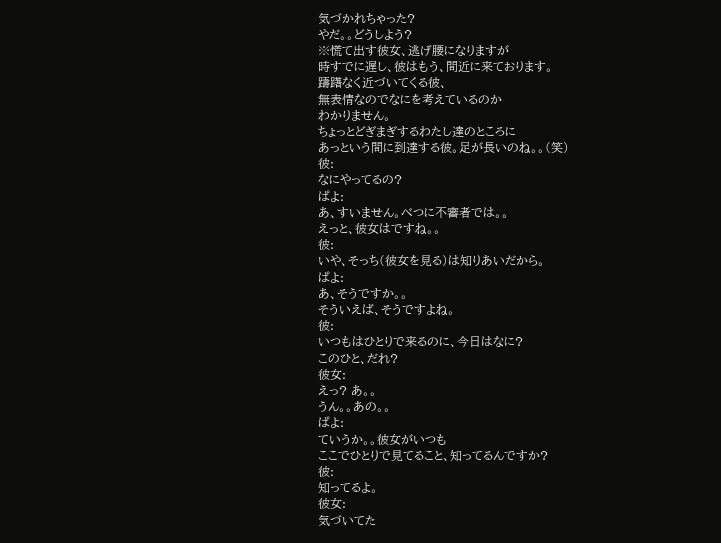気づかれちゃった?
やだ。。どうしよう?
※慌て出す彼女、逃げ腰になりますが
時すでに遅し、彼はもう、間近に来ております。
躊躇なく近づいてくる彼、
無表情なのでなにを考えているのか
わかりません。
ちょっとどぎまぎするわたし達のところに
あっという間に到達する彼。足が長いのね。。(笑)
彼:
なにやってるの?
ぱよ:
あ、すいません。べつに不審者では。。
えっと、彼女はですね。。
彼:
いや、そっち(彼女を見る)は知りあいだから。
ぱよ:
あ、そうですか。。
そういえば、そうですよね。
彼:
いつもはひとりで来るのに、今日はなに?
このひと、だれ?
彼女:
えっ? あ。。
うん。。あの。。
ぱよ:
ていうか。。彼女がいつも
ここでひとりで見てること、知ってるんですか?
彼:
知ってるよ。
彼女:
気づいてた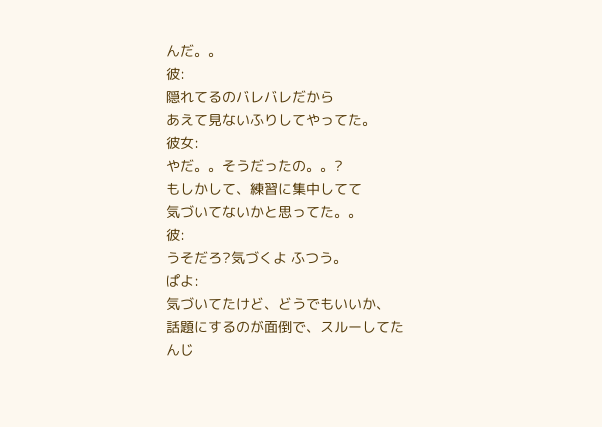んだ。。
彼:
隠れてるのバレバレだから
あえて見ないふりしてやってた。
彼女:
やだ。。そうだったの。。?
もしかして、練習に集中してて
気づいてないかと思ってた。。
彼:
うそだろ?気づくよ ふつう。
ぱよ:
気づいてたけど、どうでもいいか、
話題にするのが面倒で、スルーしてたんじ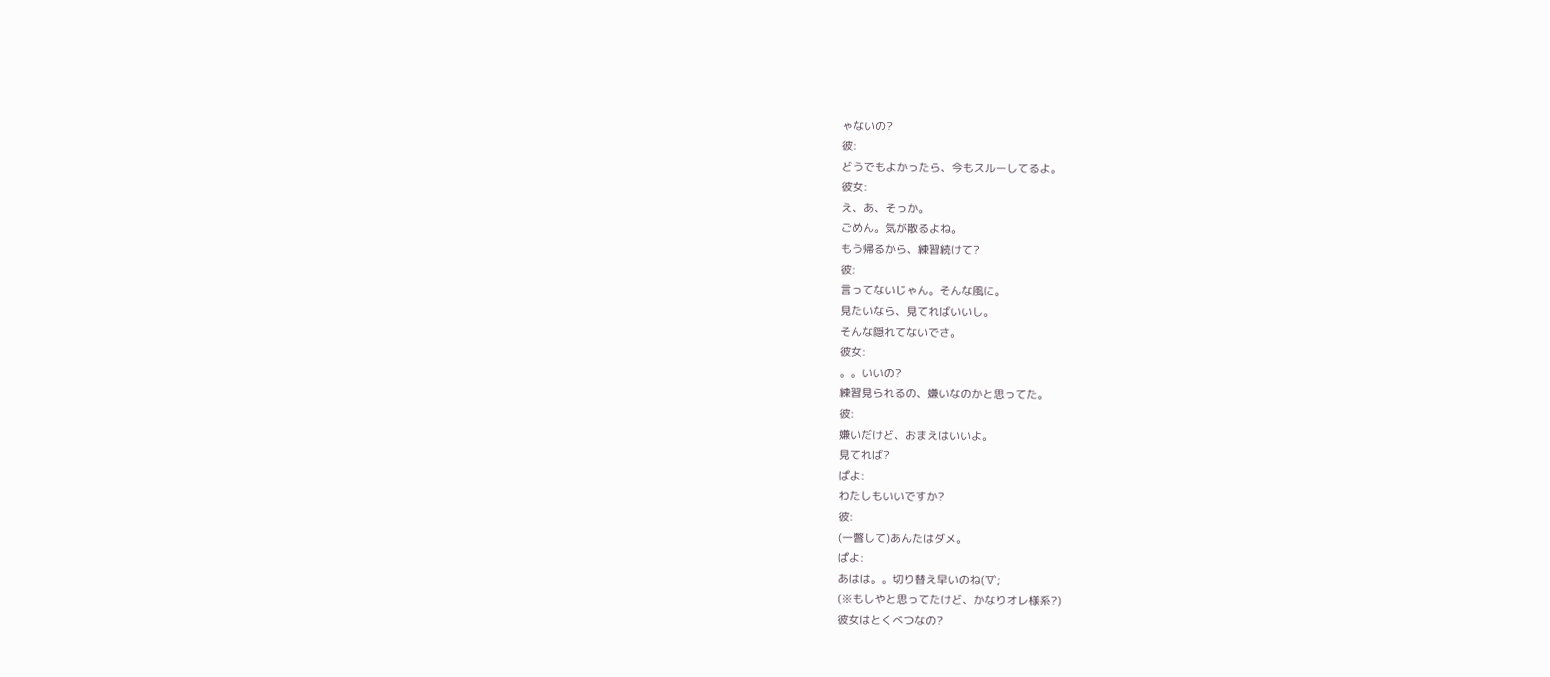ゃないの?
彼:
どうでもよかったら、今もスルーしてるよ。
彼女:
え、あ、そっか。
ごめん。気が散るよね。
もう帰るから、練習続けて?
彼:
言ってないじゃん。そんな風に。
見たいなら、見てればいいし。
そんな隠れてないでさ。
彼女:
。。いいの?
練習見られるの、嫌いなのかと思ってた。
彼:
嫌いだけど、おまえはいいよ。
見てれば?
ぱよ:
わたしもいいですか?
彼:
(一瞥して)あんたはダメ。
ぱよ:
あはは。。切り替え早いのね(´∇`;
(※もしやと思ってたけど、かなりオレ様系?)
彼女はとくべつなの?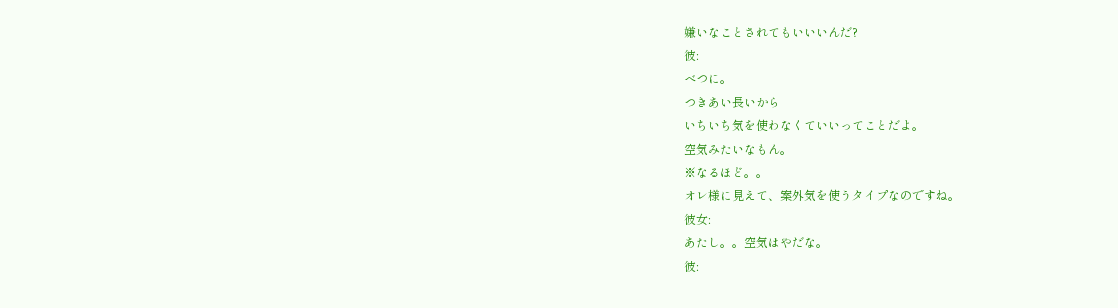嫌いなことされてもいいいんだ?
彼:
べつに。
つきあい長いから
いちいち気を使わなくていいってことだよ。
空気みたいなもん。
※なるほど。。
オレ様に見えて、案外気を使うタイプなのですね。
彼女:
あたし。。空気はやだな。
彼: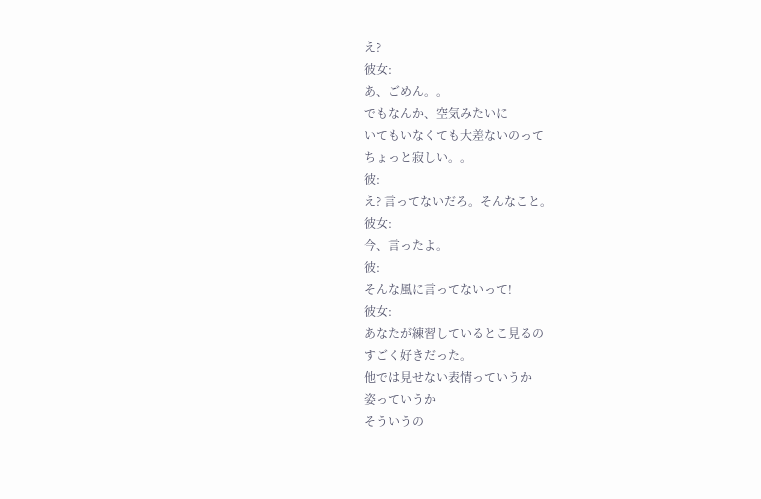え?
彼女:
あ、ごめん。。
でもなんか、空気みたいに
いてもいなくても大差ないのって
ちょっと寂しい。。
彼:
え? 言ってないだろ。そんなこと。
彼女:
今、言ったよ。
彼:
そんな風に言ってないって!
彼女:
あなたが練習しているとこ見るの
すごく好きだった。
他では見せない表情っていうか
姿っていうか
そういうの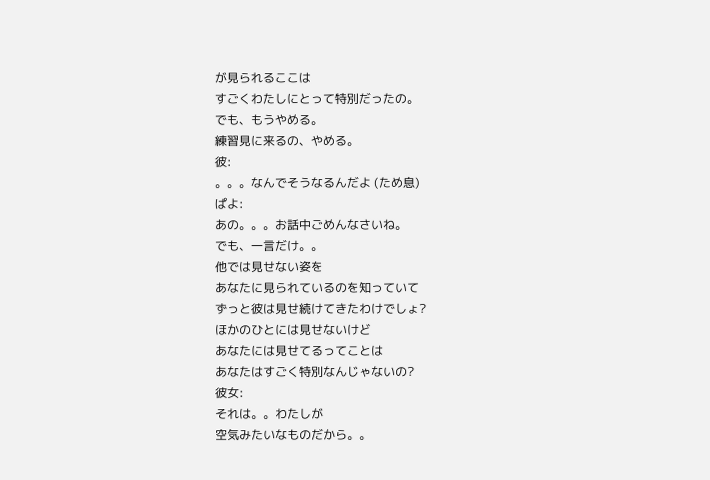が見られるここは
すごくわたしにとって特別だったの。
でも、もうやめる。
練習見に来るの、やめる。
彼:
。。。なんでそうなるんだよ (ため息)
ぱよ:
あの。。。お話中ごめんなさいね。
でも、一言だけ。。
他では見せない姿を
あなたに見られているのを知っていて
ずっと彼は見せ続けてきたわけでしょ?
ほかのひとには見せないけど
あなたには見せてるってことは
あなたはすごく特別なんじゃないの?
彼女:
それは。。わたしが
空気みたいなものだから。。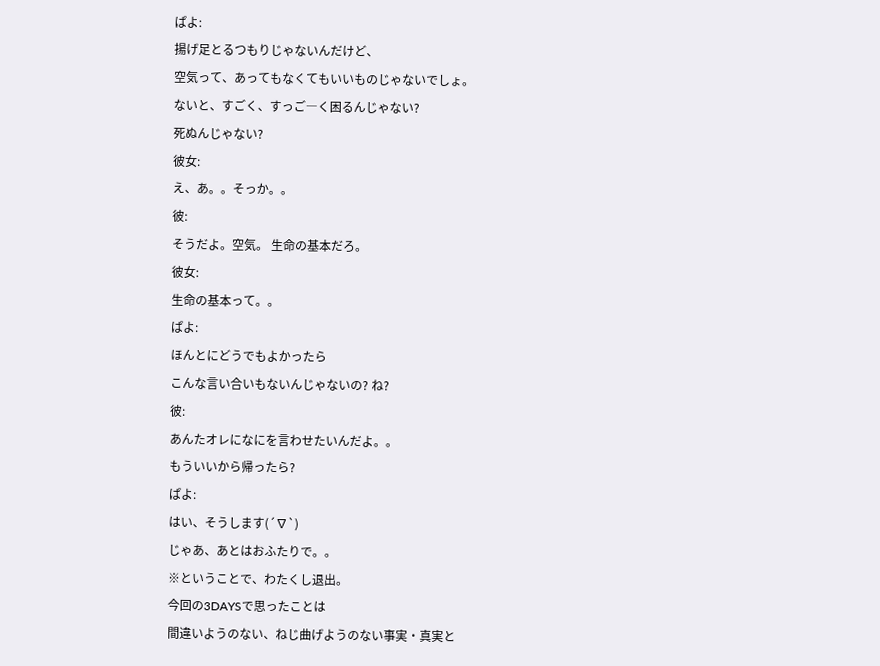ぱよ:
揚げ足とるつもりじゃないんだけど、
空気って、あってもなくてもいいものじゃないでしょ。
ないと、すごく、すっご―く困るんじゃない?
死ぬんじゃない?
彼女:
え、あ。。そっか。。
彼:
そうだよ。空気。 生命の基本だろ。
彼女:
生命の基本って。。
ぱよ:
ほんとにどうでもよかったら
こんな言い合いもないんじゃないの? ね?
彼:
あんたオレになにを言わせたいんだよ。。
もういいから帰ったら?
ぱよ:
はい、そうします(´∇`)
じゃあ、あとはおふたりで。。
※ということで、わたくし退出。
今回の3DAYSで思ったことは
間違いようのない、ねじ曲げようのない事実・真実と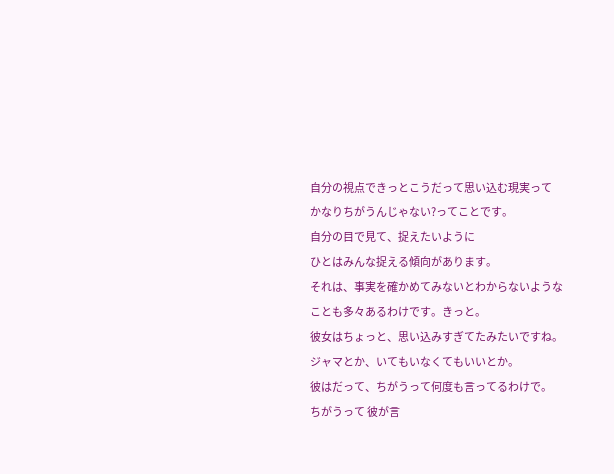自分の視点できっとこうだって思い込む現実って
かなりちがうんじゃない?ってことです。
自分の目で見て、捉えたいように
ひとはみんな捉える傾向があります。
それは、事実を確かめてみないとわからないような
ことも多々あるわけです。きっと。
彼女はちょっと、思い込みすぎてたみたいですね。
ジャマとか、いてもいなくてもいいとか。
彼はだって、ちがうって何度も言ってるわけで。
ちがうって 彼が言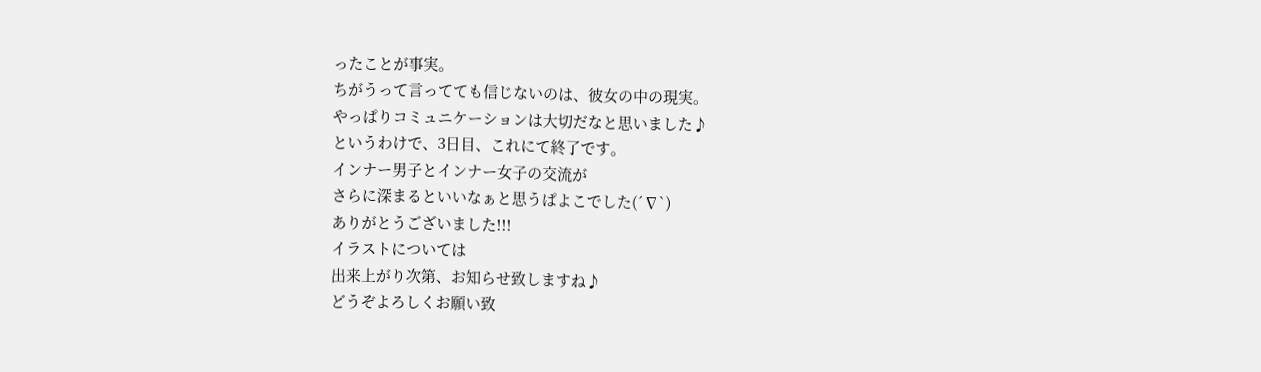ったことが事実。
ちがうって言ってても信じないのは、彼女の中の現実。
やっぱりコミュニケーションは大切だなと思いました♪
というわけで、3日目、これにて終了です。
インナー男子とインナー女子の交流が
さらに深まるといいなぁと思うぱよこでした(´∇`)
ありがとうございました!!!
イラストについては
出来上がり次第、お知らせ致しますね♪
どうぞよろしくお願い致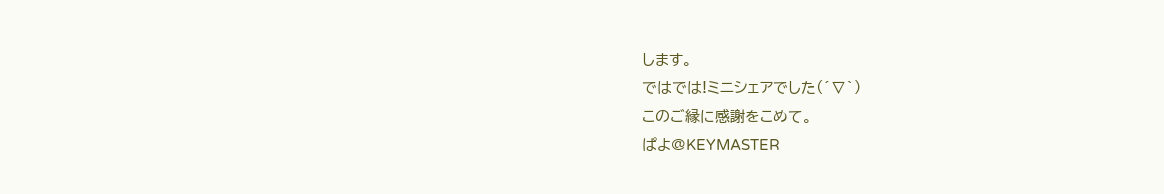します。
ではでは!ミニシェアでした(´∇`)
このご縁に感謝をこめて。
ぱよ@KEYMASTER